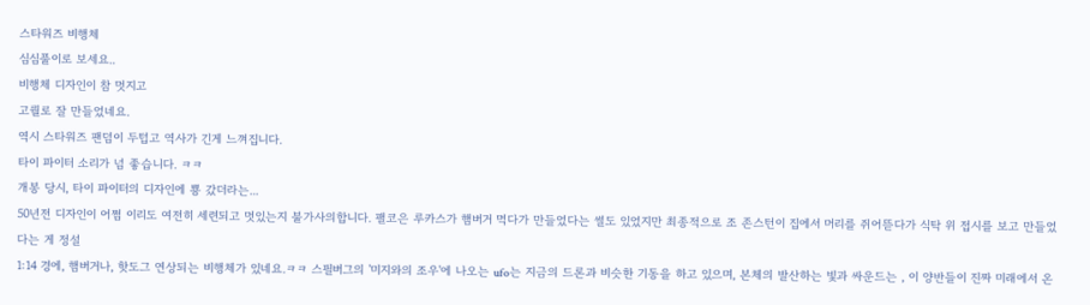스타워즈 비행체
심심풀이로 보세요..
비행체 디자인이 참 멋지고
고퀄로 잘 만들었네요.
역시 스타워즈 팬덤이 두텁고 역사가 긴게 느껴집니다.
타이 파이터 소리가 넘 좋습니다. ㅋㅋ
개봉 당시, 타이 파이터의 디자인에 뿅 갔더라는...
50년전 디자인이 어쩜 이리도 여전히 세련되고 멋있는지 불가사의합니다. 팰코은 루카스가 햄버거 먹다가 만들었다는 썰도 있었지만 최종적으로 조 존스턴이 집에서 머리를 쥐어뜯다가 식탁 위 접시를 보고 만들었다는 게 정설
1:14 경에, 햄버거나, 핫도그 연상되는 비행체가 있네요.ㅋㅋ 스필버그의 '미지와의 조우'에 나오는 ufo는 지금의 드론과 비슷한 기동을 하고 있으며, 본체의 발산하는 빛과 싸운드는 , 이 양반들이 진짜 미래에서 온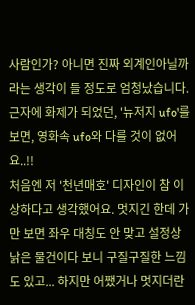사람인가? 아니면 진짜 외계인아닐까 라는 생각이 들 정도로 엄청났습니다. 근자에 화제가 되었던, '뉴저지 ufo'를 보면, 영화속 ufo와 다를 것이 없어요..!!
처음엔 저 '천년매호' 디자인이 참 이상하다고 생각했어요. 멋지긴 한데 가만 보면 좌우 대칭도 안 맞고 설정상 낡은 물건이다 보니 구질구질한 느낌도 있고... 하지만 어쨌거나 멋지더란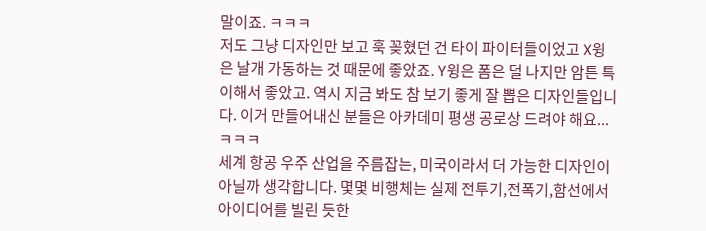말이죠. ㅋㅋㅋ
저도 그냥 디자인만 보고 훅 꽂혔던 건 타이 파이터들이었고 X윙은 날개 가동하는 것 때문에 좋았죠. Y윙은 폼은 덜 나지만 암튼 특이해서 좋았고. 역시 지금 봐도 참 보기 좋게 잘 뽑은 디자인들입니다. 이거 만들어내신 분들은 아카데미 평생 공로상 드려야 해요... ㅋㅋㅋ
세계 항공 우주 산업을 주름잡는, 미국이라서 더 가능한 디자인이 아닐까 생각합니다. 몇몇 비행체는 실제 전투기,전폭기,함선에서 아이디어를 빌린 듯한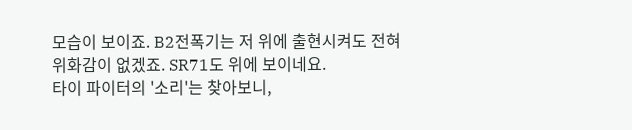모습이 보이죠. B2전폭기는 저 위에 출현시켜도 전혀 위화감이 없겠죠. SR71도 위에 보이네요.
타이 파이터의 '소리'는 찾아보니,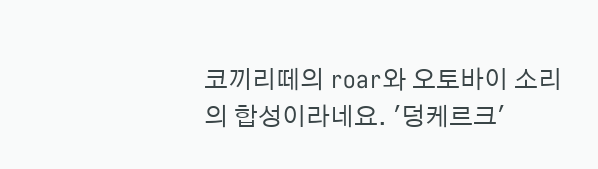코끼리떼의 roar와 오토바이 소리의 합성이라네요. '덩케르크'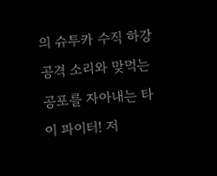의 슈투카 수직 하강 공격 소리와 맞먹는 공포를 자아내는 타이 파이터! 저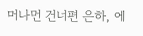머나먼 건너편 은하, 에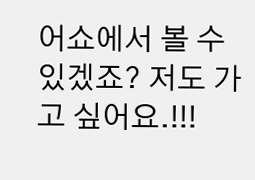어쇼에서 볼 수 있겠죠? 저도 가고 싶어요.!!!